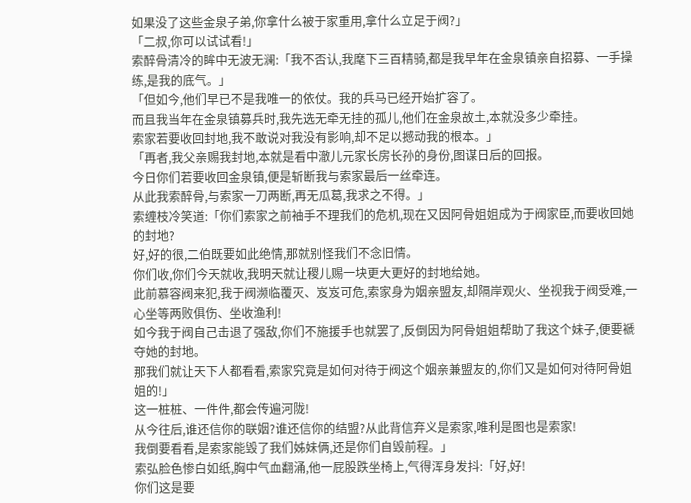如果没了这些金泉子弟,你拿什么被于家重用,拿什么立足于阀?」
「二叔,你可以试试看!」
索醉骨清冷的眸中无波无澜:「我不否认,我麾下三百精骑,都是我早年在金泉镇亲自招募、一手操练,是我的底气。」
「但如今,他们早已不是我唯一的依仗。我的兵马已经开始扩容了。
而且我当年在金泉镇募兵时,我先选无牵无挂的孤儿,他们在金泉故土,本就没多少牵挂。
索家若要收回封地,我不敢说对我没有影响,却不足以撼动我的根本。」
「再者,我父亲赐我封地,本就是看中澈儿元家长房长孙的身份,图谋日后的回报。
今日你们若要收回金泉镇,便是斩断我与索家最后一丝牵连。
从此我索醉骨,与索家一刀两断,再无瓜葛,我求之不得。」
索缠枝冷笑道:「你们索家之前袖手不理我们的危机,现在又因阿骨姐姐成为于阀家臣,而要收回她的封地?
好,好的很,二伯既要如此绝情,那就别怪我们不念旧情。
你们收,你们今天就收,我明天就让稷儿赐一块更大更好的封地给她。
此前慕容阀来犯,我于阀濒临覆灭、岌岌可危,索家身为姻亲盟友,却隔岸观火、坐视我于阀受难,一心坐等两败俱伤、坐收渔利!
如今我于阀自己击退了强敌,你们不施援手也就罢了,反倒因为阿骨姐姐帮助了我这个妹子,便要褫夺她的封地。
那我们就让天下人都看看,索家究竟是如何对待于阀这个姻亲兼盟友的,你们又是如何对待阿骨姐姐的!」
这一桩桩、一件件,都会传遍河陇!
从今往后,谁还信你的联姻?谁还信你的结盟?从此背信弃义是索家,唯利是图也是索家!
我倒要看看,是索家能毁了我们姊妹俩,还是你们自毁前程。」
索弘脸色惨白如纸,胸中气血翻涌,他一屁股跌坐椅上,气得浑身发抖:「好,好!
你们这是要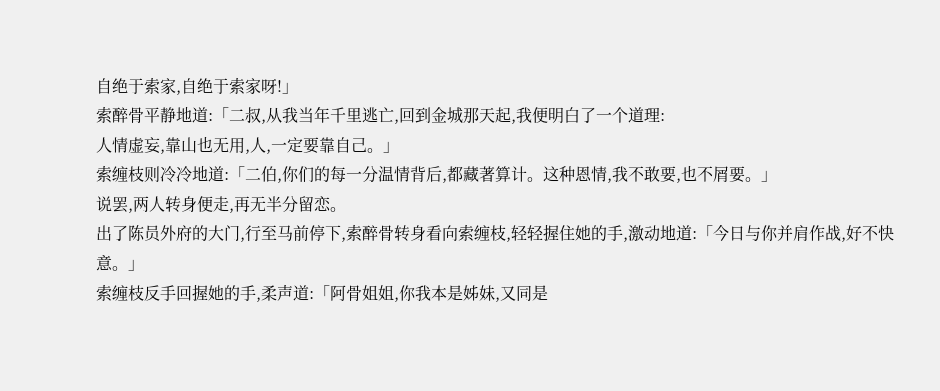自绝于索家,自绝于索家呀!」
索醉骨平静地道:「二叔,从我当年千里逃亡,回到金城那天起,我便明白了一个道理:
人情虚妄,靠山也无用,人,一定要靠自己。」
索缠枝则冷冷地道:「二伯,你们的每一分温情背后,都藏著算计。这种恩情,我不敢要,也不屑要。」
说罢,两人转身便走,再无半分留恋。
出了陈员外府的大门,行至马前停下,索醉骨转身看向索缠枝,轻轻握住她的手,激动地道:「今日与你并肩作战,好不快意。」
索缠枝反手回握她的手,柔声道:「阿骨姐姐,你我本是姊妹,又同是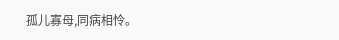孤儿寡母,同病相怜。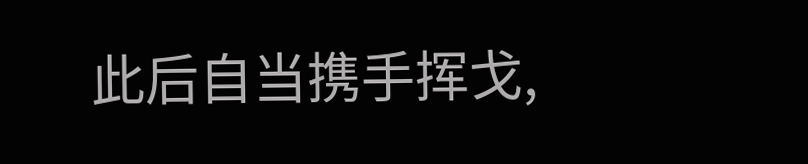此后自当携手挥戈,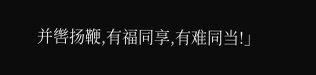并辔扬鞭,有福同享,有难同当!」